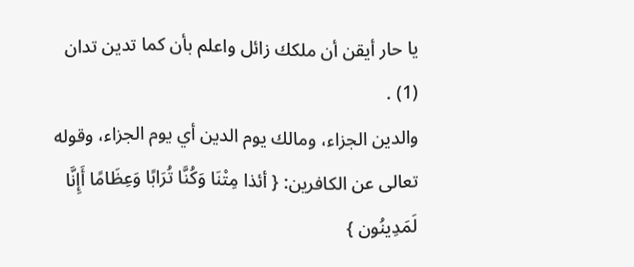يا حار أيقن أن ملكك زائل واعلم بأن كما تدين تدان (1) .
والدين الجزاء، ومالك يوم الدين أي يوم الجزاء، وقوله تعالى عن الكافرين: { أئذا مِتْنَا وَكُنَّا تُرَابًا وَعِظَامًا أَإِنَّا لَمَدِينُون }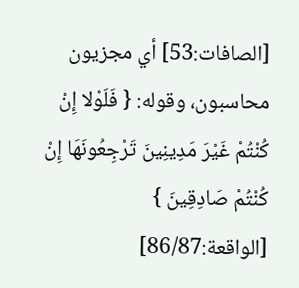[الصافات:53] أي مجزيون محاسبون، وقوله: { فَلَوْلا إِنْ كُنْتُمْ غَيْرَ مَدِينِينَ تَرْجِعُونَهَا إِنْ كُنْتُمْ صَادِقِينَ } [الواقعة:86/87]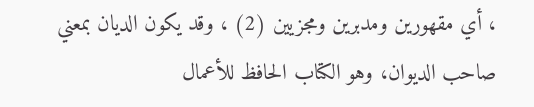، أي مقهورين ومدبرين ومجزيين (2) ، وقد يكون الديان بمعني صاحب الديوان، وهو الكتاب الحافظ للأعمال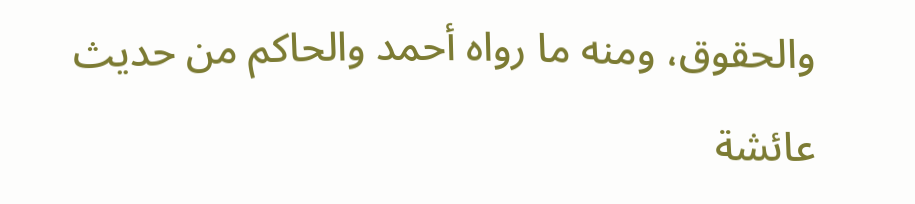والحقوق، ومنه ما رواه أحمد والحاكم من حديث عائشة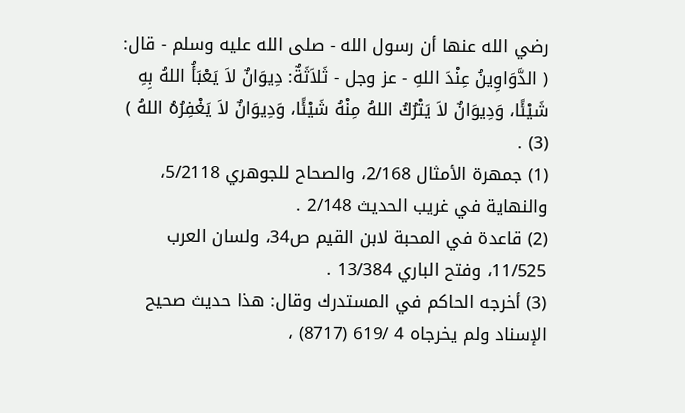رضي الله عنها أن رسول الله - صلى الله عليه وسلم - قال: ( الدَّوَاوِينُ عِنْدَ اللهِ - عز وجل - ثَلاَثَةٌ: دِيوَانٌ لاَ يَعْبَأُ اللهُ بِهِ شَيْئًا، وَدِيوَانٌ لاَ يَتْرُكُ اللهُ مِنْهُ شَيْئًا، وَدِيوَانٌ لاَ يَغْفِرُهُ اللهُ ) (3) .
(1) جمهرة الأمثال 2/168، والصحاح للجوهري 5/2118، والنهاية في غريب الحديث 2/148 .
(2) قاعدة في المحبة لابن القيم ص34، ولسان العرب 11/525، وفتح الباري 13/384 .
(3) أخرجه الحاكم في المستدرك وقال: هذا حديث صحيح الإسناد ولم يخرجاه 4 /619 (8717) ،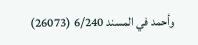وأحمد في المسند 6/240 (26073)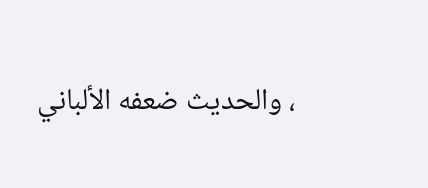، والحديث ضعفه الألباني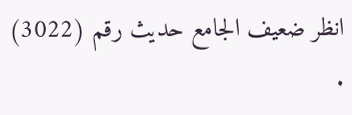انظر ضعيف الجامع حديث رقم (3022) .